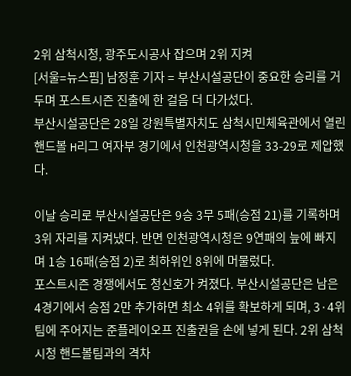2위 삼척시청, 광주도시공사 잡으며 2위 지켜
[서울=뉴스핌] 남정훈 기자 = 부산시설공단이 중요한 승리를 거두며 포스트시즌 진출에 한 걸음 더 다가섰다.
부산시설공단은 28일 강원특별자치도 삼척시민체육관에서 열린 핸드볼 H리그 여자부 경기에서 인천광역시청을 33-29로 제압했다.

이날 승리로 부산시설공단은 9승 3무 5패(승점 21)를 기록하며 3위 자리를 지켜냈다. 반면 인천광역시청은 9연패의 늪에 빠지며 1승 16패(승점 2)로 최하위인 8위에 머물렀다.
포스트시즌 경쟁에서도 청신호가 켜졌다. 부산시설공단은 남은 4경기에서 승점 2만 추가하면 최소 4위를 확보하게 되며, 3·4위 팀에 주어지는 준플레이오프 진출권을 손에 넣게 된다. 2위 삼척시청 핸드볼팀과의 격차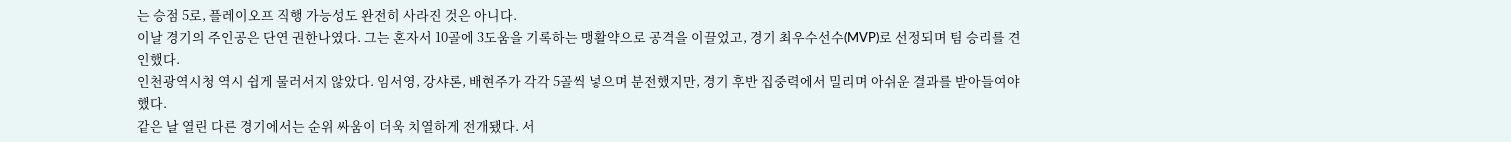는 승점 5로, 플레이오프 직행 가능성도 완전히 사라진 것은 아니다.
이날 경기의 주인공은 단연 권한나였다. 그는 혼자서 10골에 3도움을 기록하는 맹활약으로 공격을 이끌었고, 경기 최우수선수(MVP)로 선정되며 팀 승리를 견인했다.
인천광역시청 역시 쉽게 물러서지 않았다. 임서영, 강샤론, 배현주가 각각 5골씩 넣으며 분전했지만, 경기 후반 집중력에서 밀리며 아쉬운 결과를 받아들여야 했다.
같은 날 열린 다른 경기에서는 순위 싸움이 더욱 치열하게 전개됐다. 서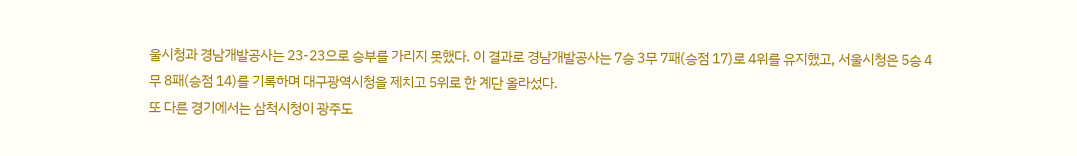울시청과 경남개발공사는 23-23으로 승부를 가리지 못했다. 이 결과로 경남개발공사는 7승 3무 7패(승점 17)로 4위를 유지했고, 서울시청은 5승 4무 8패(승점 14)를 기록하며 대구광역시청을 제치고 5위로 한 계단 올라섰다.
또 다른 경기에서는 삼척시청이 광주도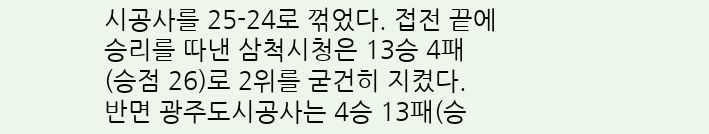시공사를 25-24로 꺾었다. 접전 끝에 승리를 따낸 삼척시청은 13승 4패(승점 26)로 2위를 굳건히 지켰다. 반면 광주도시공사는 4승 13패(승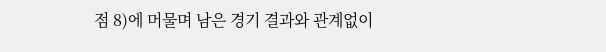점 8)에 머물며 남은 경기 결과와 관계없이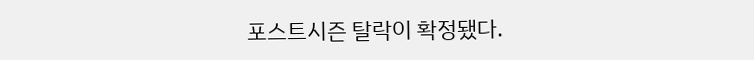포스트시즌 탈락이 확정됐다.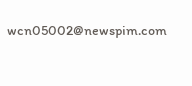wcn05002@newspim.com